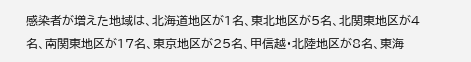感染者が増えた地域は、北海道地区が1名、東北地区が5名、北関東地区が4名、南関東地区が17名、東京地区が25名、甲信越・北陸地区が8名、東海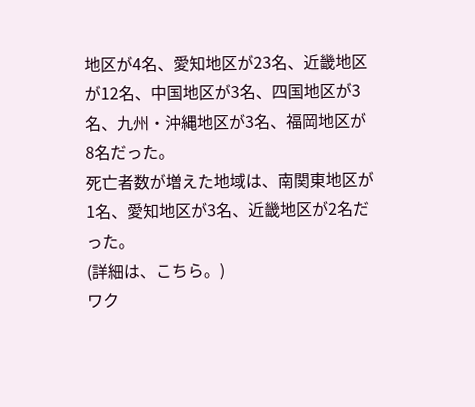地区が4名、愛知地区が23名、近畿地区が12名、中国地区が3名、四国地区が3名、九州・沖縄地区が3名、福岡地区が8名だった。
死亡者数が増えた地域は、南関東地区が1名、愛知地区が3名、近畿地区が2名だった。
(詳細は、こちら。)
ワク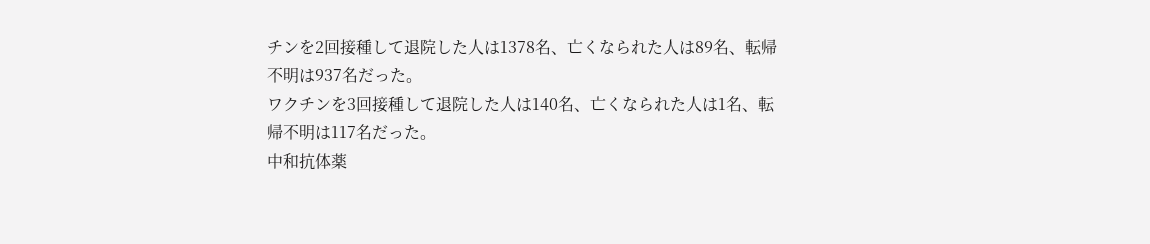チンを2回接種して退院した人は1378名、亡くなられた人は89名、転帰不明は937名だった。
ワクチンを3回接種して退院した人は140名、亡くなられた人は1名、転帰不明は117名だった。
中和抗体薬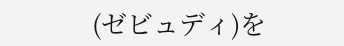(ゼビュディ)を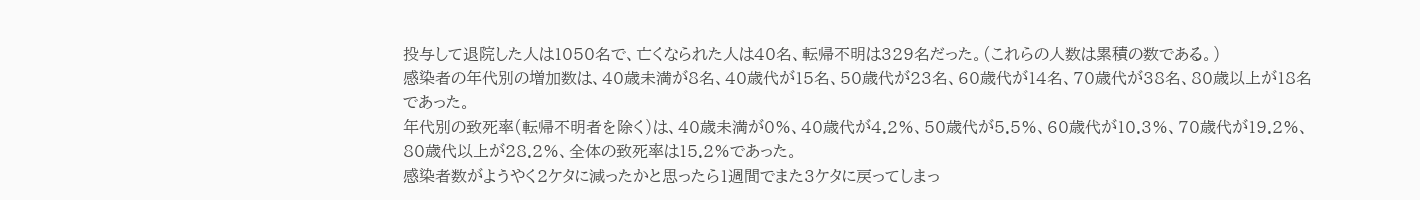投与して退院した人は1050名で、亡くなられた人は40名、転帰不明は329名だった。(これらの人数は累積の数である。)
感染者の年代別の増加数は、40歳未満が8名、40歳代が15名、50歳代が23名、60歳代が14名、70歳代が38名、80歳以上が18名であった。
年代別の致死率(転帰不明者を除く)は、40歳未満が0%、40歳代が4.2%、50歳代が5.5%、60歳代が10.3%、70歳代が19.2%、80歳代以上が28.2%、全体の致死率は15.2%であった。
感染者数がようやく2ケタに減ったかと思ったら1週間でまた3ケタに戻ってしまっ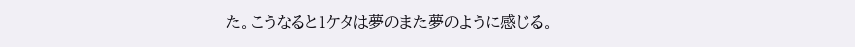た。こうなると1ケタは夢のまた夢のように感じる。